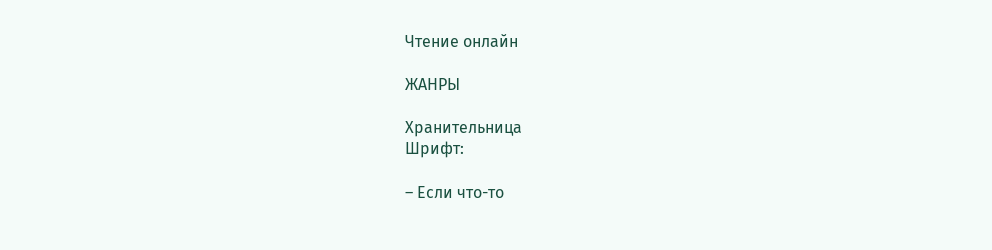Чтение онлайн

ЖАНРЫ

Хранительница
Шрифт:

– Если что-то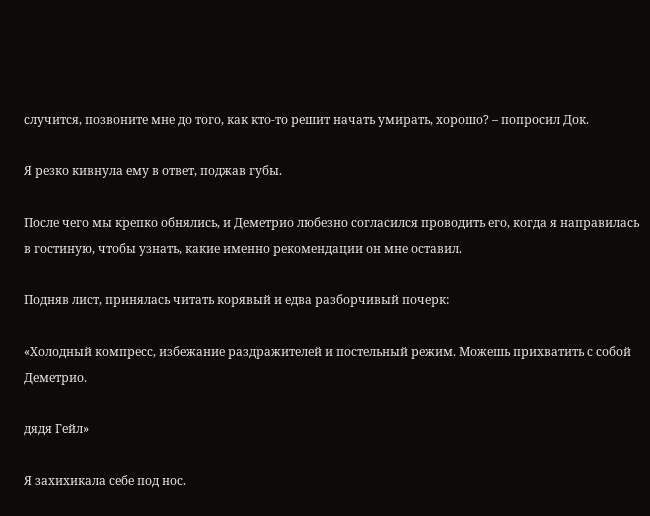случится, позвоните мне до того, как кто-то решит начать умирать, хорошо? – попросил Док.

Я резко кивнула ему в ответ, поджав губы.

После чего мы крепко обнялись, и Деметрио любезно согласился проводить его, когда я направилась в гостиную, чтобы узнать, какие именно рекомендации он мне оставил.

Подняв лист, принялась читать корявый и едва разборчивый почерк:

«Холодный компресс, избежание раздражителей и постельный режим. Можешь прихватить с собой Деметрио.

дядя Гейл»

Я захихикала себе под нос.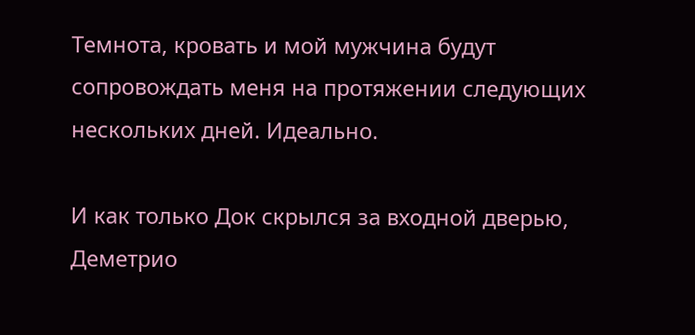Темнота, кровать и мой мужчина будут сопровождать меня на протяжении следующих нескольких дней. Идеально.

И как только Док скрылся за входной дверью, Деметрио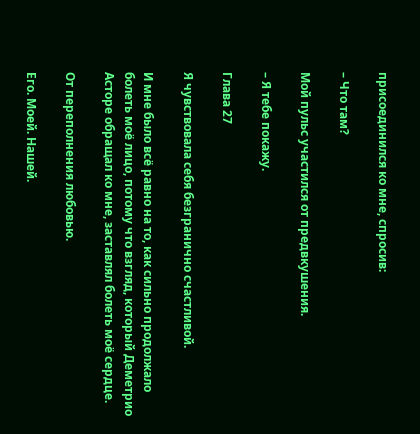присоединился ко мне, спросив:

– Что там?

Мой пульс участился от предвкушения.

– Я тебе покажу.

Глава 27

Я чувствовала себя безгранично счастливой.

И мне было всё равно на то, как сильно продолжало болеть моё лицо, потому что взгляд, который Деметрио Асторе обращал ко мне, заставлял болеть моё сердце.

От переполнения любовью.

Его. Моей. Нашей.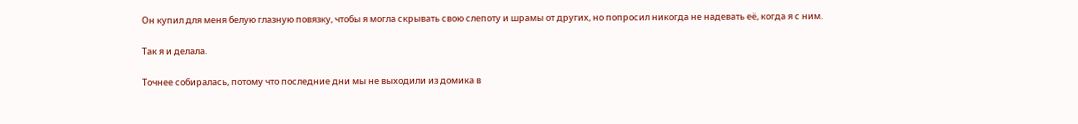Он купил для меня белую глазную повязку, чтобы я могла скрывать свою слепоту и шрамы от других, но попросил никогда не надевать её, когда я с ним.

Так я и делала.

Точнее собиралась, потому что последние дни мы не выходили из домика в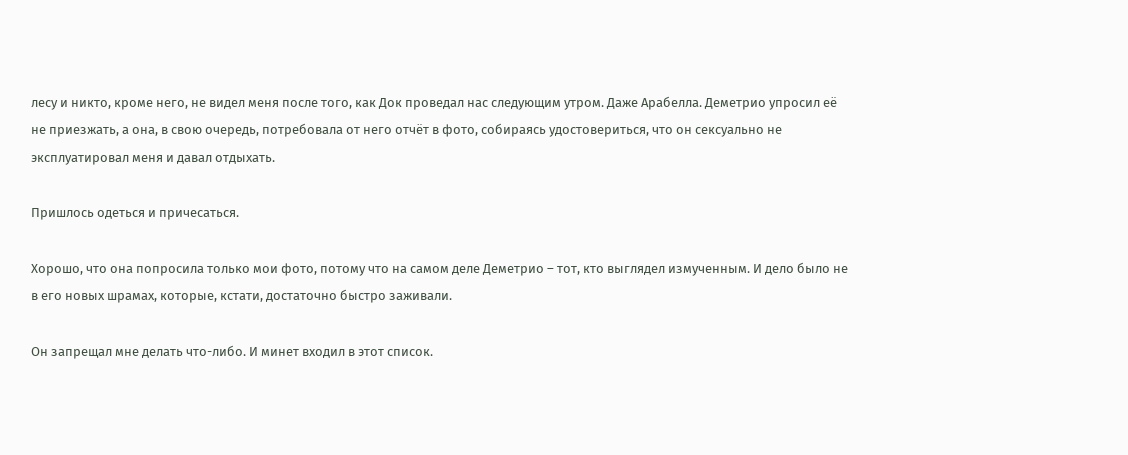лесу и никто, кроме него, не видел меня после того, как Док проведал нас следующим утром. Даже Арабелла. Деметрио упросил её не приезжать, а она, в свою очередь, потребовала от него отчёт в фото, собираясь удостовериться, что он сексуально не эксплуатировал меня и давал отдыхать.

Пришлось одеться и причесаться.

Хорошо, что она попросила только мои фото, потому что на самом деле Деметрио – тот, кто выглядел измученным. И дело было не в его новых шрамах, которые, кстати, достаточно быстро заживали.

Он запрещал мне делать что-либо. И минет входил в этот список.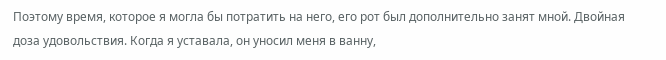Поэтому время, которое я могла бы потратить на него, его рот был дополнительно занят мной. Двойная доза удовольствия. Когда я уставала, он уносил меня в ванну,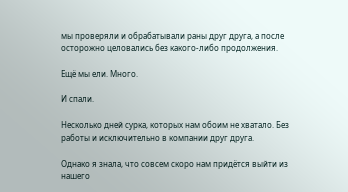мы проверяли и обрабатывали раны друг друга, а после осторожно целовались без какого-либо продолжения.

Ещё мы ели. Много.

И спали.

Несколько дней сурка, которых нам обоим не хватало. Без работы и исключительно в компании друг друга.

Однако я знала, что совсем скоро нам придётся выйти из нашего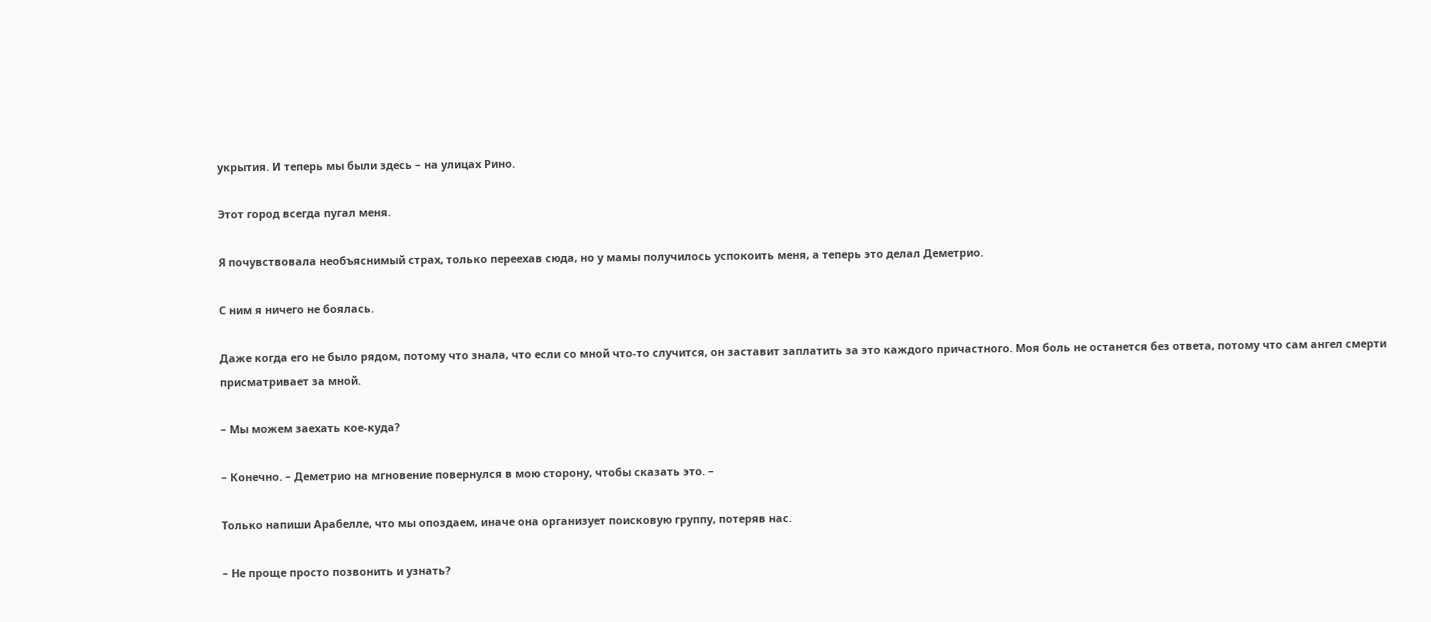укрытия. И теперь мы были здесь – на улицах Рино.

Этот город всегда пугал меня.

Я почувствовала необъяснимый страх, только переехав сюда, но у мамы получилось успокоить меня, а теперь это делал Деметрио.

С ним я ничего не боялась.

Даже когда его не было рядом, потому что знала, что если со мной что-то случится, он заставит заплатить за это каждого причастного. Моя боль не останется без ответа, потому что сам ангел смерти присматривает за мной.

– Мы можем заехать кое-куда?

– Конечно. – Деметрио на мгновение повернулся в мою сторону, чтобы сказать это. –

Только напиши Арабелле, что мы опоздаем, иначе она организует поисковую группу, потеряв нас.

– Не проще просто позвонить и узнать?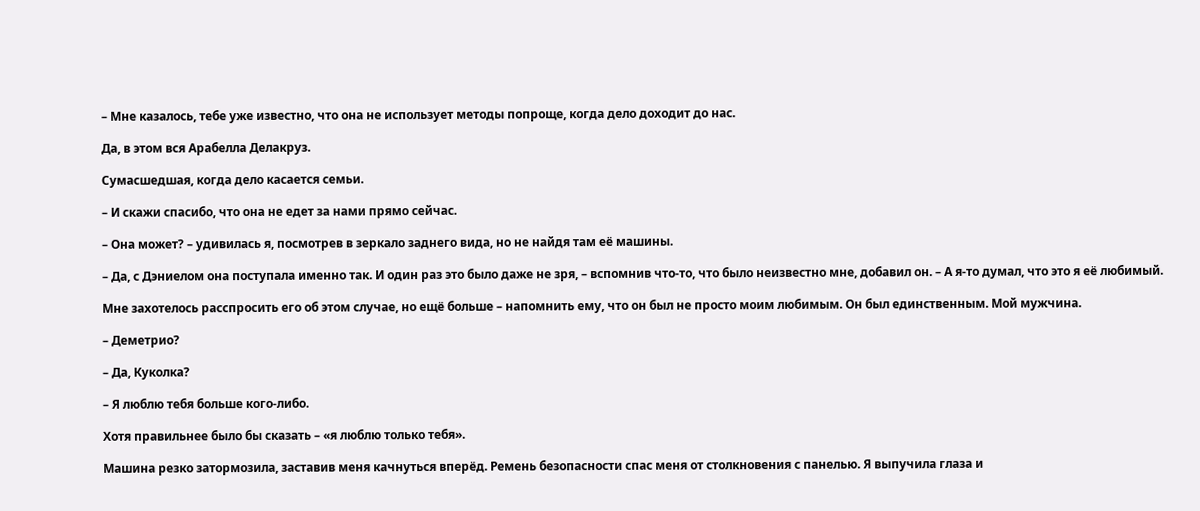– Мне казалось, тебе уже известно, что она не использует методы попроще, когда дело доходит до нас.

Да, в этом вся Арабелла Делакруз.

Сумасшедшая, когда дело касается семьи.

– И скажи спасибо, что она не едет за нами прямо сейчас.

– Она может? – удивилась я, посмотрев в зеркало заднего вида, но не найдя там её машины.

– Да, с Дэниелом она поступала именно так. И один раз это было даже не зря, – вспомнив что-то, что было неизвестно мне, добавил он. – А я-то думал, что это я её любимый.

Мне захотелось расспросить его об этом случае, но ещё больше – напомнить ему, что он был не просто моим любимым. Он был единственным. Мой мужчина.

– Деметрио?

– Да, Куколка?

– Я люблю тебя больше кого-либо.

Хотя правильнее было бы сказать – «я люблю только тебя».

Машина резко затормозила, заставив меня качнуться вперёд. Ремень безопасности спас меня от столкновения с панелью. Я выпучила глаза и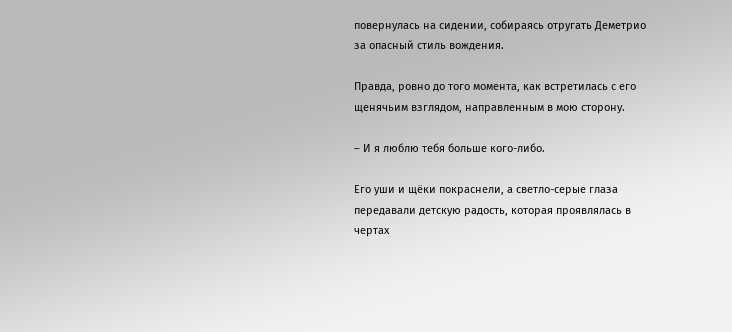повернулась на сидении, собираясь отругать Деметрио за опасный стиль вождения.

Правда, ровно до того момента, как встретилась с его щенячьим взглядом, направленным в мою сторону.

– И я люблю тебя больше кого-либо.

Его уши и щёки покраснели, а светло-серые глаза передавали детскую радость, которая проявлялась в чертах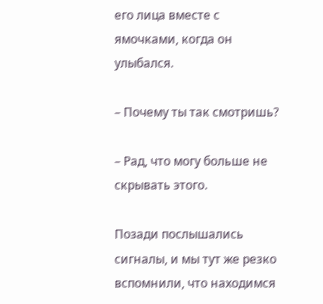его лица вместе с ямочками, когда он улыбался.

– Почему ты так смотришь?

– Рад, что могу больше не скрывать этого.

Позади послышались сигналы, и мы тут же резко вспомнили, что находимся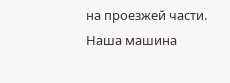на проезжей части. Наша машина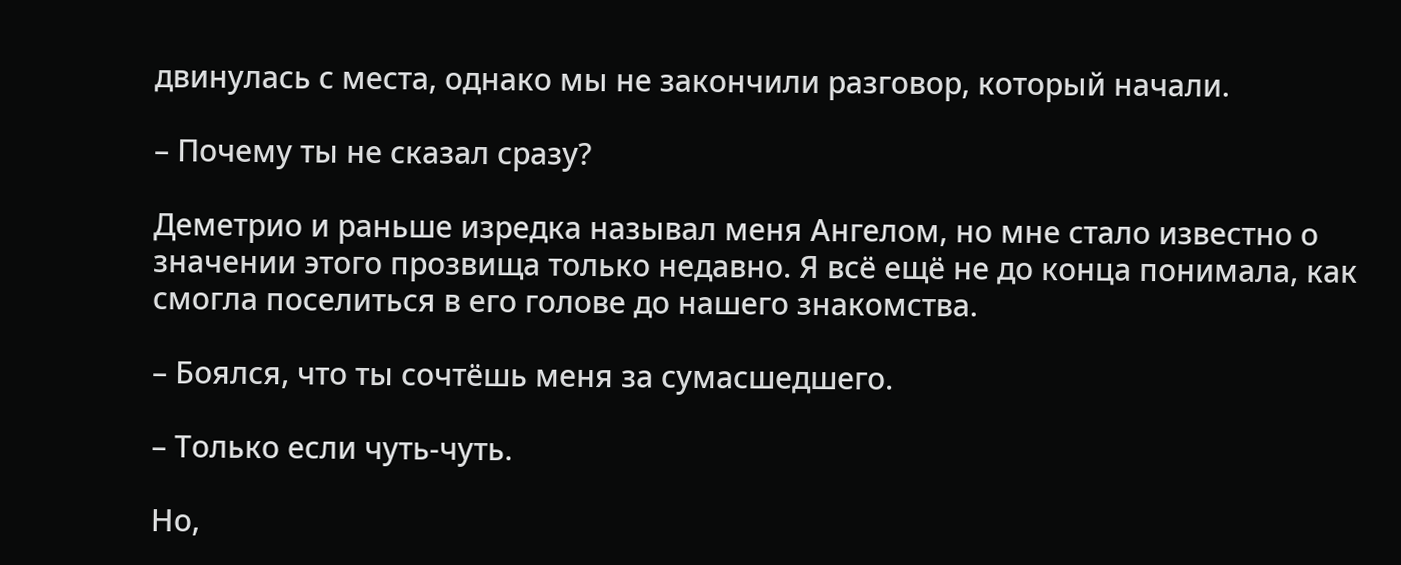двинулась с места, однако мы не закончили разговор, который начали.

– Почему ты не сказал сразу?

Деметрио и раньше изредка называл меня Ангелом, но мне стало известно о значении этого прозвища только недавно. Я всё ещё не до конца понимала, как смогла поселиться в его голове до нашего знакомства.

– Боялся, что ты сочтёшь меня за сумасшедшего.

– Только если чуть-чуть.

Но,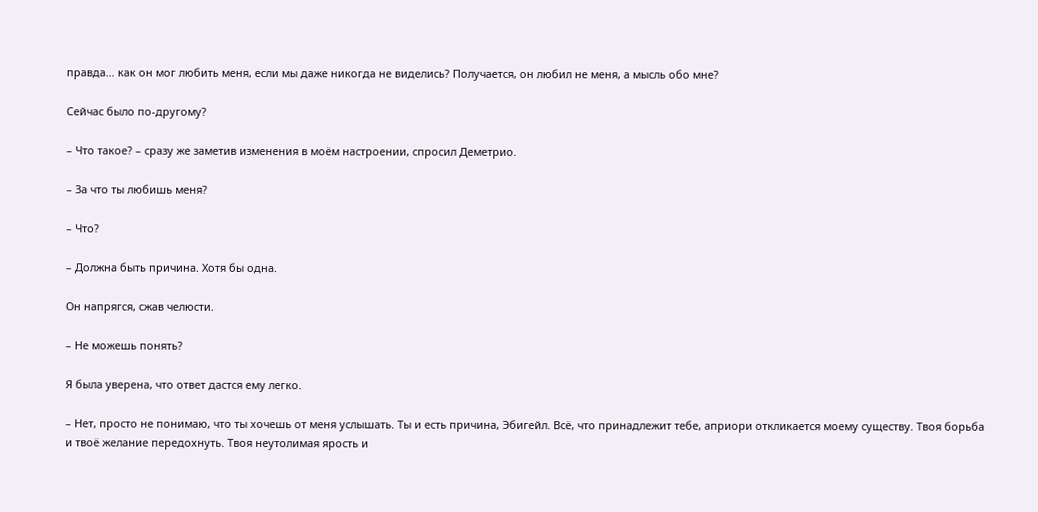правда… как он мог любить меня, если мы даже никогда не виделись? Получается, он любил не меня, а мысль обо мне?

Сейчас было по-другому?

– Что такое? – сразу же заметив изменения в моём настроении, спросил Деметрио.

– За что ты любишь меня?

– Что?

– Должна быть причина. Хотя бы одна.

Он напрягся, сжав челюсти.

– Не можешь понять?

Я была уверена, что ответ дастся ему легко.

– Нет, просто не понимаю, что ты хочешь от меня услышать. Ты и есть причина, Эбигейл. Всё, что принадлежит тебе, априори откликается моему существу. Твоя борьба и твоё желание передохнуть. Твоя неутолимая ярость и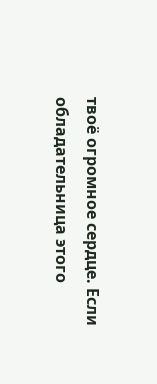твоё огромное сердце. Если обладательница этого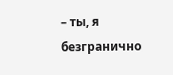– ты, я безгранично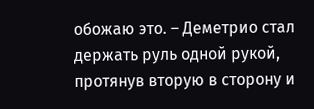обожаю это. – Деметрио стал держать руль одной рукой, протянув вторую в сторону и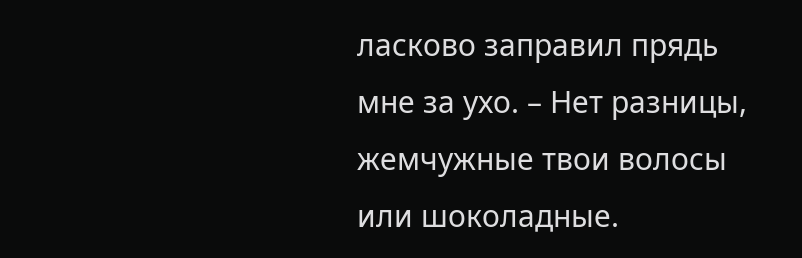ласково заправил прядь мне за ухо. – Нет разницы, жемчужные твои волосы или шоколадные.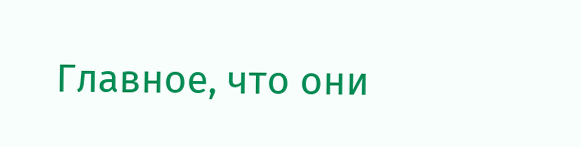Главное, что они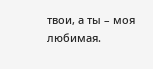твои, а ты – моя любимая.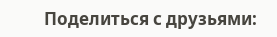Поделиться с друзьями: